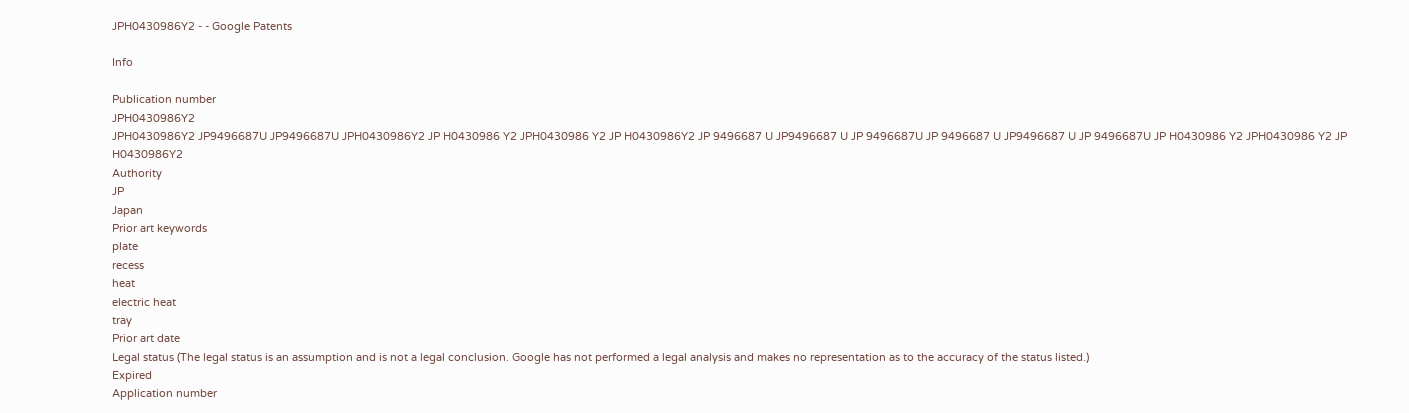JPH0430986Y2 - - Google Patents

Info

Publication number
JPH0430986Y2
JPH0430986Y2 JP9496687U JP9496687U JPH0430986Y2 JP H0430986 Y2 JPH0430986 Y2 JP H0430986Y2 JP 9496687 U JP9496687 U JP 9496687U JP 9496687 U JP9496687 U JP 9496687U JP H0430986 Y2 JPH0430986 Y2 JP H0430986Y2
Authority
JP
Japan
Prior art keywords
plate
recess
heat
electric heat
tray
Prior art date
Legal status (The legal status is an assumption and is not a legal conclusion. Google has not performed a legal analysis and makes no representation as to the accuracy of the status listed.)
Expired
Application number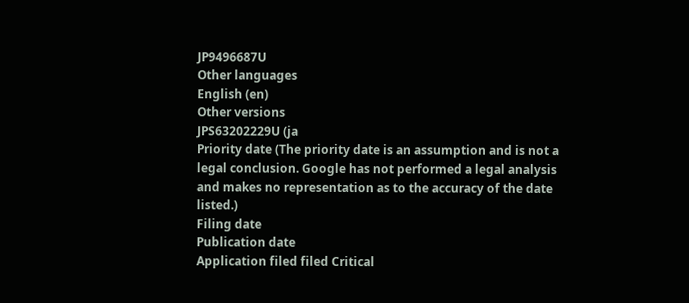JP9496687U
Other languages
English (en)
Other versions
JPS63202229U (ja
Priority date (The priority date is an assumption and is not a legal conclusion. Google has not performed a legal analysis and makes no representation as to the accuracy of the date listed.)
Filing date
Publication date
Application filed filed Critical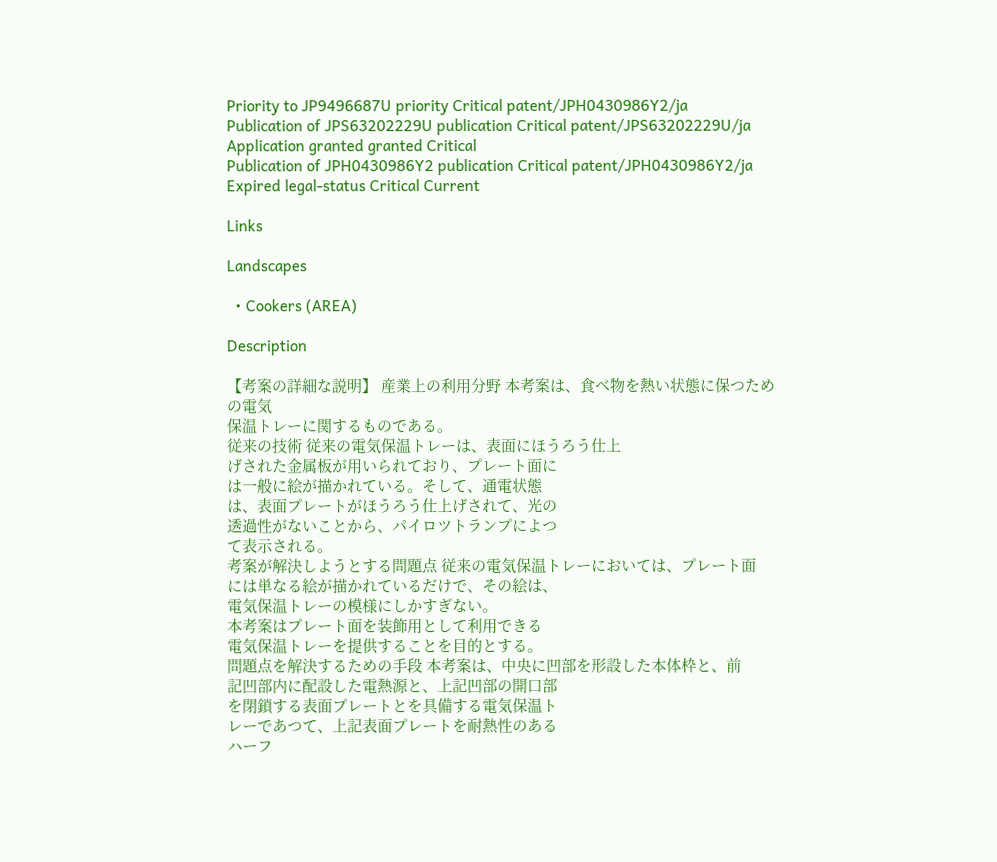Priority to JP9496687U priority Critical patent/JPH0430986Y2/ja
Publication of JPS63202229U publication Critical patent/JPS63202229U/ja
Application granted granted Critical
Publication of JPH0430986Y2 publication Critical patent/JPH0430986Y2/ja
Expired legal-status Critical Current

Links

Landscapes

  • Cookers (AREA)

Description

【考案の詳細な説明】 産業上の利用分野 本考案は、食べ物を熱い状態に保つための電気
保温トレーに関するものである。
従来の技術 従来の電気保温トレーは、表面にほうろう仕上
げされた金属板が用いられており、プレート面に
は一般に絵が描かれている。そして、通電状態
は、表面プレートがほうろう仕上げされて、光の
透過性がないことから、パイロツトランプによつ
て表示される。
考案が解決しようとする問題点 従来の電気保温トレーにおいては、プレート面
には単なる絵が描かれているだけで、その絵は、
電気保温トレーの模様にしかすぎない。
本考案はプレート面を装飾用として利用できる
電気保温トレーを提供することを目的とする。
問題点を解決するための手段 本考案は、中央に凹部を形設した本体枠と、前
記凹部内に配設した電熱源と、上記凹部の開口部
を閉鎖する表面プレートとを具備する電気保温ト
レーであつて、上記表面プレートを耐熱性のある
ハーフ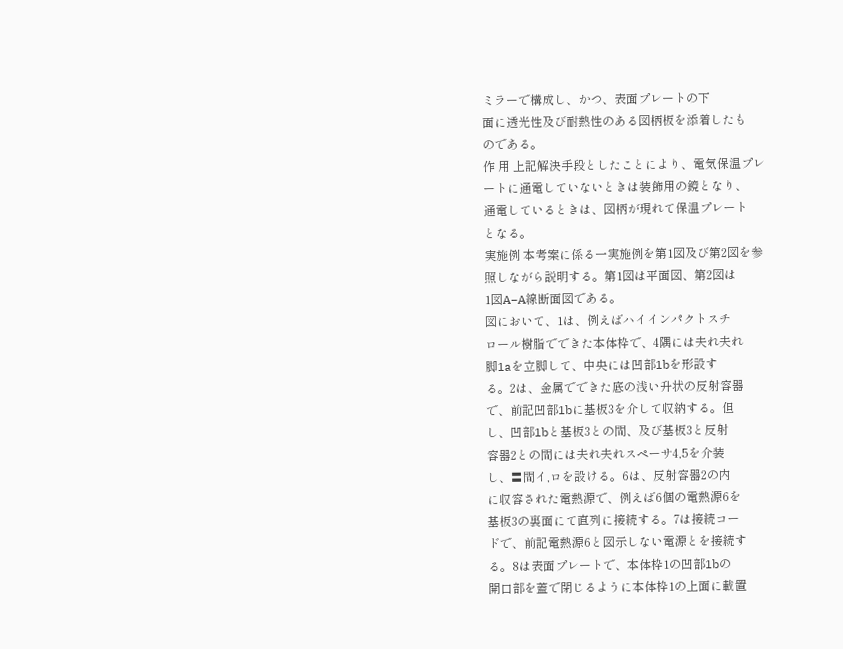ミラーで構成し、かつ、表面プレートの下
面に透光性及び耐熱性のある図柄板を添着したも
のである。
作 用 上記解決手段としたことにより、電気保温プレ
ートに通電していないときは装飾用の鏡となり、
通電しているときは、図柄が現れて保温プレート
となる。
実施例 本考案に係る一実施例を第1図及び第2図を参
照しながら説明する。第1図は平面図、第2図は
1図A−A線断面図である。
図において、1は、例えばハイインパクトスチ
ロール樹脂でできた本体枠で、4隅には夫れ夫れ
脚1aを立脚して、中央には凹部1bを形設す
る。2は、金属でできた底の浅い升状の反射容器
で、前記凹部1bに基板3を介して収納する。但
し、凹部1bと基板3との間、及び基板3と反射
容器2との間には夫れ夫れスペーサ4,5を介装
し、〓間イ,ロを設ける。6は、反射容器2の内
に収容された電熱源で、例えば6個の電熱源6を
基板3の裏面にて直列に接続する。7は接続コー
ドで、前記電熱源6と図示しない電源とを接続す
る。8は表面プレートで、本体枠1の凹部1bの
開口部を蓋で閉じるように本体枠1の上面に載置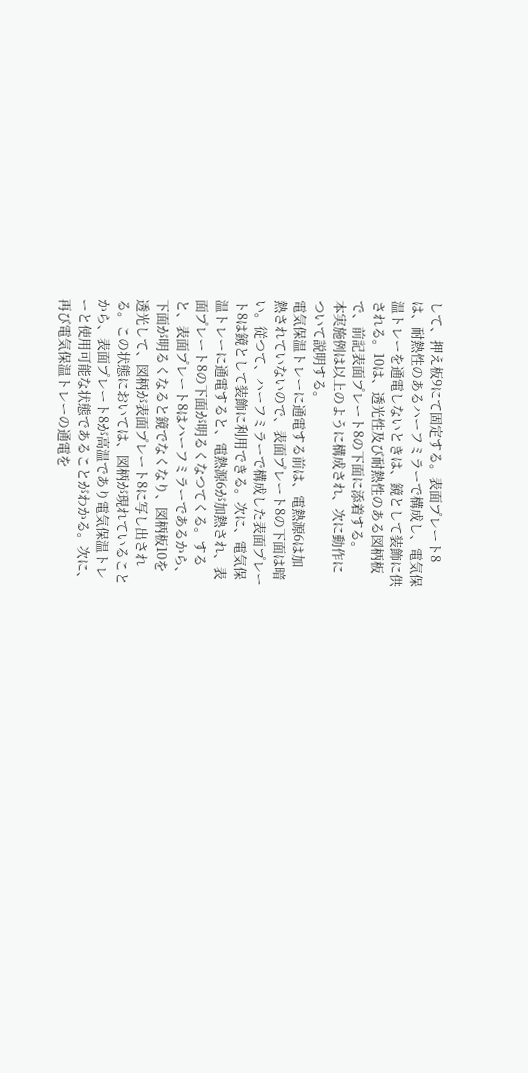して、押え板9にて固定する。表面プレート8
は、耐熱性のあるハーフミラーで構成し、電気保
温トレーを通電しないときは、鏡として装飾に供
される。10は、透光性及び耐熱性のある図柄板
で、前記表面プレート8の下面に添着する。
本実施例は以上のように構成され、次に動作に
ついて説明する。
電気保温トレーに通電する前は、電熱源6は加
熱されていないので、表面プレート8の下面は暗
い。従つて、ハーフミラーで構成した表面プレー
ト8は鏡として装飾に利用できる。次に、電気保
温トレーに通電すると、電熱源6が加熱され、表
面プレート8の下面が明るくなつてくる。する
と、表面プレート8はハーフミラーであるから、
下面が明るくなると鏡でなくなり、図柄板10を
透光して、図柄が表面プレート8に写し出され
る。この状態においては、図柄が現れていること
から、表面プレート8が高温であり電気保温トレ
ーと使用可能な状態であることがわかる。次に、
再び電気保温トレーの通電を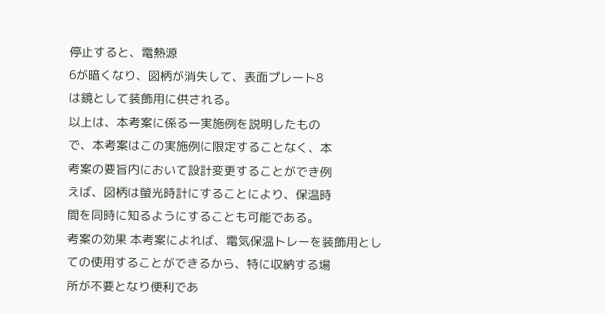停止すると、電熱源
6が暗くなり、図柄が消失して、表面プレート8
は鏡として装飾用に供される。
以上は、本考案に係る一実施例を説明したもの
で、本考案はこの実施例に限定することなく、本
考案の要旨内において設計変更することができ例
えば、図柄は螢光時計にすることにより、保温時
間を同時に知るようにすることも可能である。
考案の効果 本考案によれば、電気保温トレーを装飾用とし
ての使用することができるから、特に収納する場
所が不要となり便利であ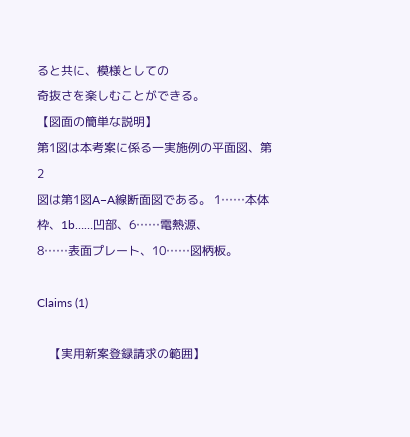ると共に、模様としての
奇抜さを楽しむことができる。
【図面の簡単な説明】
第1図は本考案に係る一実施例の平面図、第2
図は第1図A−A線断面図である。 1……本体枠、1b……凹部、6……電熱源、
8……表面プレート、10……図柄板。

Claims (1)

    【実用新案登録請求の範囲】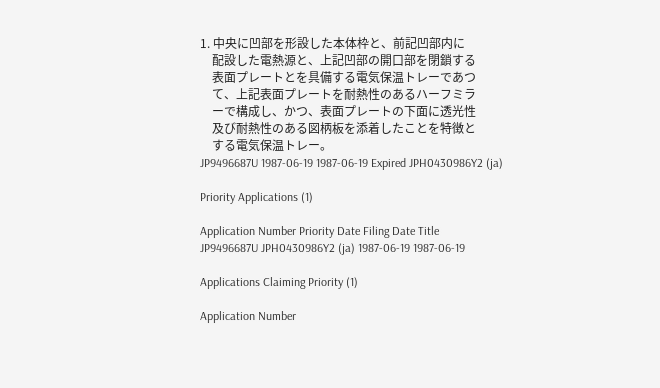1. 中央に凹部を形設した本体枠と、前記凹部内に
    配設した電熱源と、上記凹部の開口部を閉鎖する
    表面プレートとを具備する電気保温トレーであつ
    て、上記表面プレートを耐熱性のあるハーフミラ
    ーで構成し、かつ、表面プレートの下面に透光性
    及び耐熱性のある図柄板を添着したことを特徴と
    する電気保温トレー。
JP9496687U 1987-06-19 1987-06-19 Expired JPH0430986Y2 (ja)

Priority Applications (1)

Application Number Priority Date Filing Date Title
JP9496687U JPH0430986Y2 (ja) 1987-06-19 1987-06-19

Applications Claiming Priority (1)

Application Number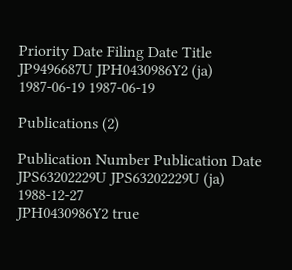Priority Date Filing Date Title
JP9496687U JPH0430986Y2 (ja) 1987-06-19 1987-06-19

Publications (2)

Publication Number Publication Date
JPS63202229U JPS63202229U (ja) 1988-12-27
JPH0430986Y2 true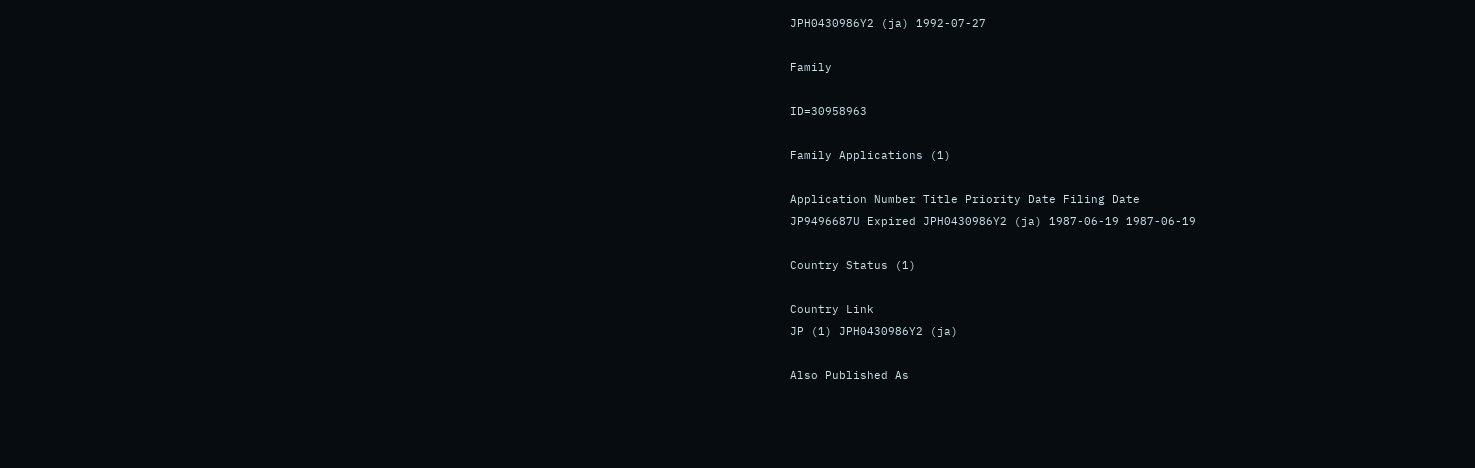JPH0430986Y2 (ja) 1992-07-27

Family

ID=30958963

Family Applications (1)

Application Number Title Priority Date Filing Date
JP9496687U Expired JPH0430986Y2 (ja) 1987-06-19 1987-06-19

Country Status (1)

Country Link
JP (1) JPH0430986Y2 (ja)

Also Published As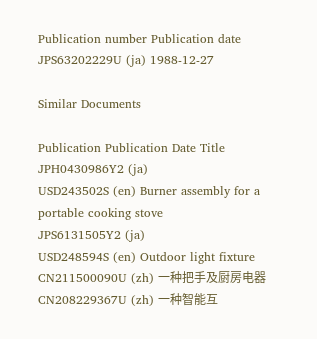Publication number Publication date
JPS63202229U (ja) 1988-12-27

Similar Documents

Publication Publication Date Title
JPH0430986Y2 (ja)
USD243502S (en) Burner assembly for a portable cooking stove
JPS6131505Y2 (ja)
USD248594S (en) Outdoor light fixture
CN211500090U (zh) 一种把手及厨房电器
CN208229367U (zh) 一种智能互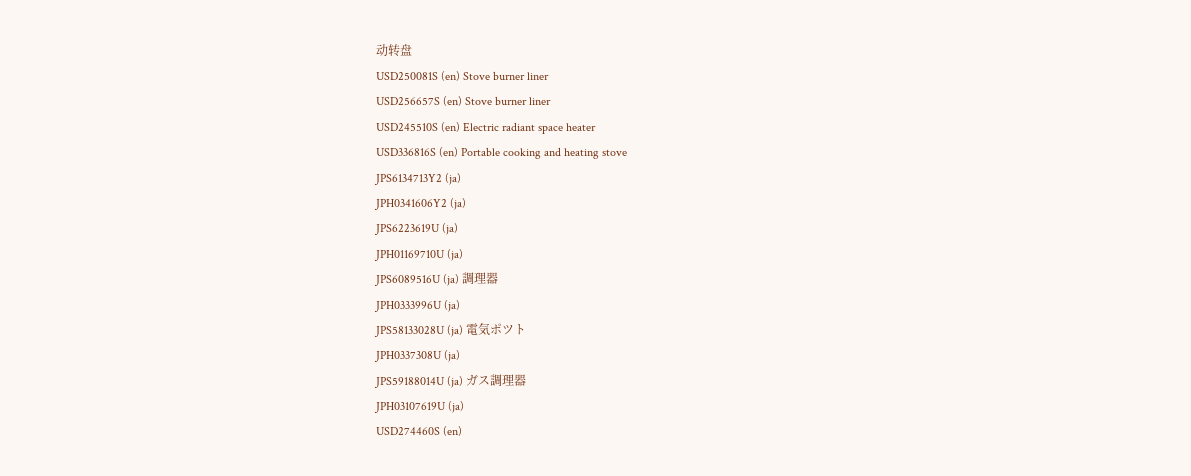动转盘
USD250081S (en) Stove burner liner
USD256657S (en) Stove burner liner
USD245510S (en) Electric radiant space heater
USD336816S (en) Portable cooking and heating stove
JPS6134713Y2 (ja)
JPH0341606Y2 (ja)
JPS6223619U (ja)
JPH01169710U (ja)
JPS6089516U (ja) 調理器
JPH0333996U (ja)
JPS58133028U (ja) 電気ポツト
JPH0337308U (ja)
JPS59188014U (ja) ガス調理器
JPH03107619U (ja)
USD274460S (en)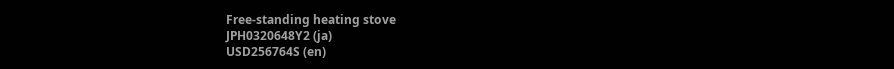Free-standing heating stove
JPH0320648Y2 (ja)
USD256764S (en)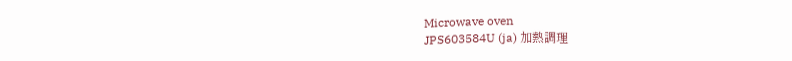Microwave oven
JPS603584U (ja) 加熱調理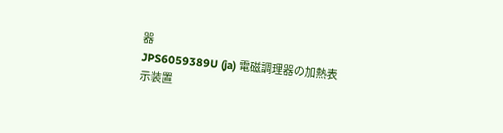器
JPS6059389U (ja) 電磁調理器の加熱表示装置